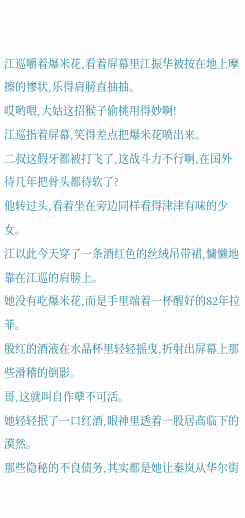江巡嚼着爆米花,看着屏幕里江振华被按在地上摩擦的惨状,乐得肩膀直抽抽。
哎哟喂,大姑这招猴子偷桃用得妙啊!
江巡指着屏幕,笑得差点把爆米花喷出来。
二叔这假牙都被打飞了,这战斗力不行啊,在国外待几年把骨头都待软了?
他转过头,看着坐在旁边同样看得津津有味的少女。
江以此今天穿了一条酒红色的丝绒吊带裙,慵懒地靠在江巡的肩膀上。
她没有吃爆米花,而是手里端着一杯醒好的82年拉菲。
殷红的酒液在水晶杯里轻轻摇曳,折射出屏幕上那些滑稽的倒影。
哥,这就叫自作孽不可活。
她轻轻抿了一口红酒,眼神里透着一股居高临下的漠然。
那些隐秘的不良债务,其实都是她让秦岚从华尔街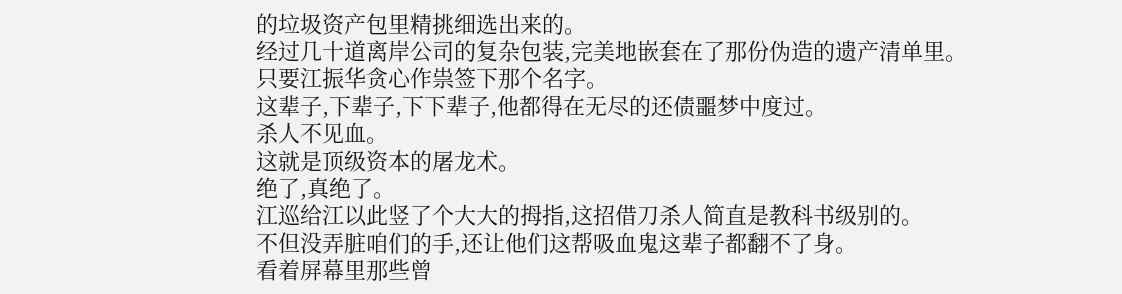的垃圾资产包里精挑细选出来的。
经过几十道离岸公司的复杂包装,完美地嵌套在了那份伪造的遗产清单里。
只要江振华贪心作祟签下那个名字。
这辈子,下辈子,下下辈子,他都得在无尽的还债噩梦中度过。
杀人不见血。
这就是顶级资本的屠龙术。
绝了,真绝了。
江巡给江以此竖了个大大的拇指,这招借刀杀人简直是教科书级别的。
不但没弄脏咱们的手,还让他们这帮吸血鬼这辈子都翻不了身。
看着屏幕里那些曾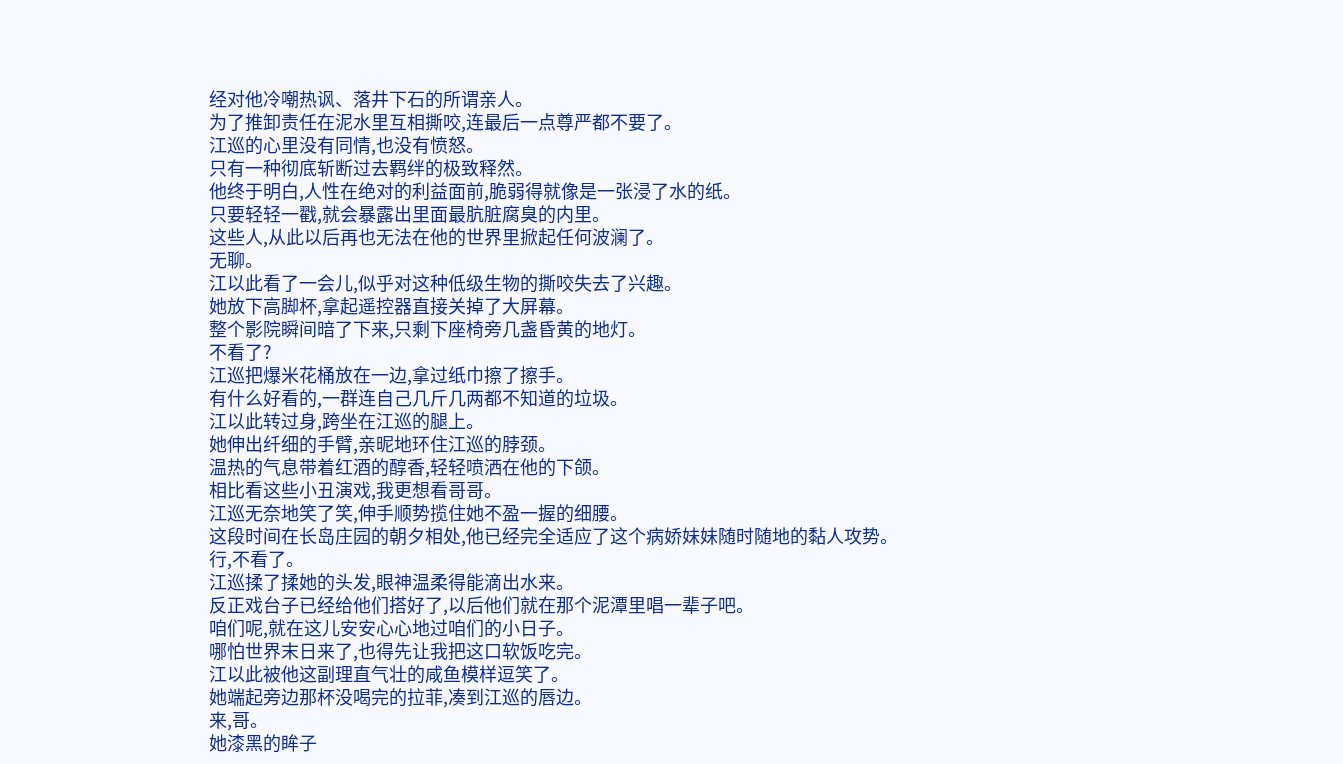经对他冷嘲热讽、落井下石的所谓亲人。
为了推卸责任在泥水里互相撕咬,连最后一点尊严都不要了。
江巡的心里没有同情,也没有愤怒。
只有一种彻底斩断过去羁绊的极致释然。
他终于明白,人性在绝对的利益面前,脆弱得就像是一张浸了水的纸。
只要轻轻一戳,就会暴露出里面最肮脏腐臭的内里。
这些人,从此以后再也无法在他的世界里掀起任何波澜了。
无聊。
江以此看了一会儿,似乎对这种低级生物的撕咬失去了兴趣。
她放下高脚杯,拿起遥控器直接关掉了大屏幕。
整个影院瞬间暗了下来,只剩下座椅旁几盏昏黄的地灯。
不看了?
江巡把爆米花桶放在一边,拿过纸巾擦了擦手。
有什么好看的,一群连自己几斤几两都不知道的垃圾。
江以此转过身,跨坐在江巡的腿上。
她伸出纤细的手臂,亲昵地环住江巡的脖颈。
温热的气息带着红酒的醇香,轻轻喷洒在他的下颌。
相比看这些小丑演戏,我更想看哥哥。
江巡无奈地笑了笑,伸手顺势揽住她不盈一握的细腰。
这段时间在长岛庄园的朝夕相处,他已经完全适应了这个病娇妹妹随时随地的黏人攻势。
行,不看了。
江巡揉了揉她的头发,眼神温柔得能滴出水来。
反正戏台子已经给他们搭好了,以后他们就在那个泥潭里唱一辈子吧。
咱们呢,就在这儿安安心心地过咱们的小日子。
哪怕世界末日来了,也得先让我把这口软饭吃完。
江以此被他这副理直气壮的咸鱼模样逗笑了。
她端起旁边那杯没喝完的拉菲,凑到江巡的唇边。
来,哥。
她漆黑的眸子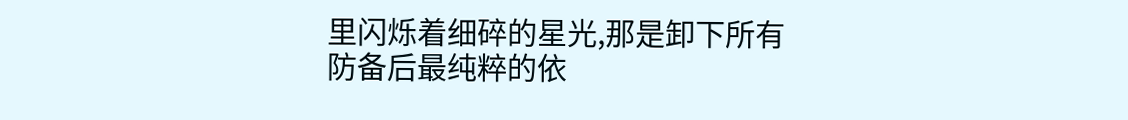里闪烁着细碎的星光,那是卸下所有防备后最纯粹的依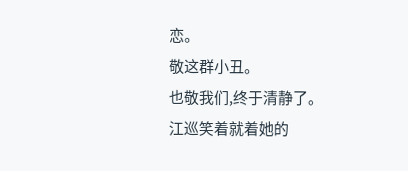恋。
敬这群小丑。
也敬我们,终于清静了。
江巡笑着就着她的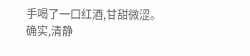手喝了一口红酒,甘甜微涩。
确实,清静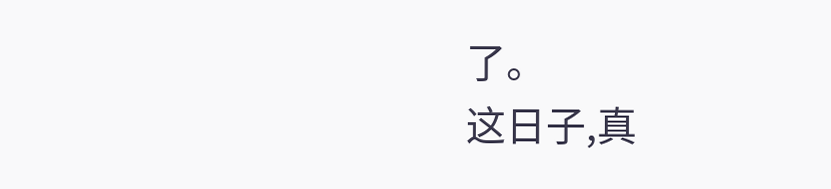了。
这日子,真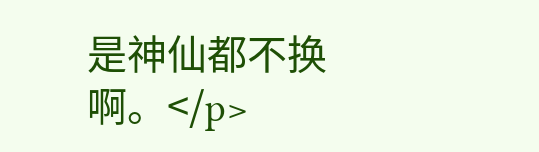是神仙都不换啊。</p>